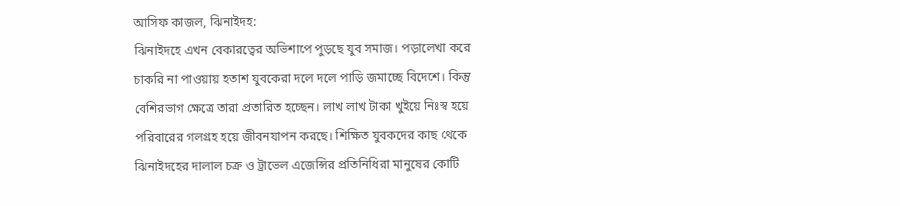আসিফ কাজল, ঝিনাইদহ:
ঝিনাইদহে এখন বেকারত্বের অভিশাপে পুড়ছে যুব সমাজ। পড়ালেখা করে চাকরি না পাওয়ায় হতাশ যুবকেরা দলে দলে পাড়ি জমাচ্ছে বিদেশে। কিন্তু বেশিরভাগ ক্ষেত্রে তারা প্রতারিত হচ্ছেন। লাখ লাখ টাকা খুইয়ে নিঃস্ব হয়ে পরিবারের গলগ্রহ হয়ে জীবনযাপন করছে। শিক্ষিত যুবকদের কাছ থেকে ঝিনাইদহের দালাল চক্র ও ট্রাভেল এজেন্সির প্রতিনিধিরা মানুষের কোটি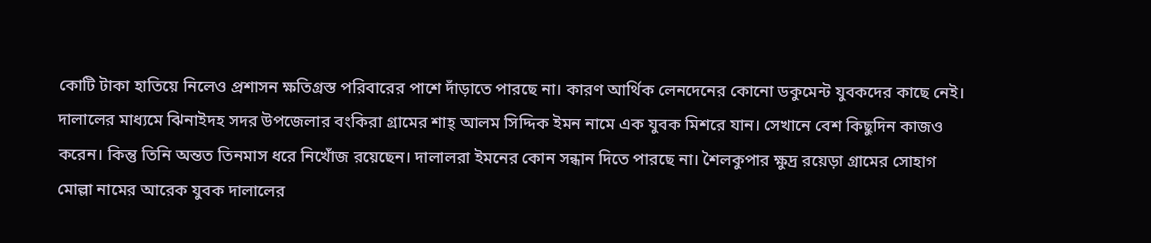কোটি টাকা হাতিয়ে নিলেও প্রশাসন ক্ষতিগ্রস্ত পরিবারের পাশে দাঁড়াতে পারছে না। কারণ আর্থিক লেনদেনের কোনো ডকুমেন্ট যুবকদের কাছে নেই।
দালালের মাধ্যমে ঝিনাইদহ সদর উপজেলার বংকিরা গ্রামের শাহ্ আলম সিদ্দিক ইমন নামে এক যুবক মিশরে যান। সেখানে বেশ কিছুদিন কাজও করেন। কিন্তু তিনি অন্তত তিনমাস ধরে নিখোঁজ রয়েছেন। দালালরা ইমনের কোন সন্ধান দিতে পারছে না। শৈলকুপার ক্ষুদ্র রয়েড়া গ্রামের সোহাগ মোল্লা নামের আরেক যুবক দালালের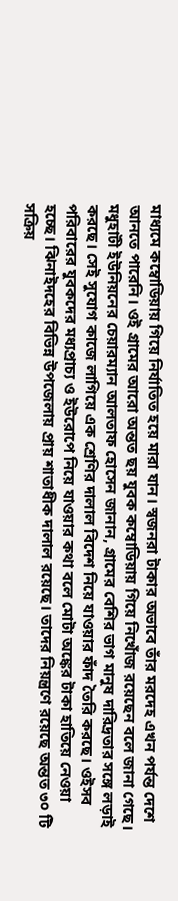মাধ্যমে কম্বোডিয়ায় গিয়ে নির্যাতিত হয়ে মারা যান। স্বজনরা টাকার অভাবে তাঁর মরদেহ এখন পর্যন্ত দেশে আনতে পারেনি। ওই গ্রামের আরো অন্তত ছয় যুবক কম্বোডিয়ায় গিয়ে নিখোঁজ রয়েছেন বলে জানা গেছে।
মধুহাটী ইউনিয়নের চেয়ারম্যান আলতাফ হোসেন জানান, গ্রামের বেশির ভাগ মানুষ দারিদ্রতার সঙ্গে লড়াই করছে। সেই সুযোগ কাজে লাগিয়ে এক শ্রেণির দালাল বিদেশ নিয়ে যাওয়ার ফাঁদ তৈরি করছে। ওইসব পরিবারের যুবকদের মধ্যপ্রাচ্য ও ইউরোপে নিয়ে যাওয়ার কথা বলে মোটা অঙ্কের টাকা হাতিয়ে নেওয়া হচ্ছে। ঝিনাইদহের বিভিন্ন উপজেলায় প্রায় শাতাধীক দালাল রয়েছে। তাদের নিয়ন্ত্রণে রয়েছে অন্তত ৩০ টি সক্রিয়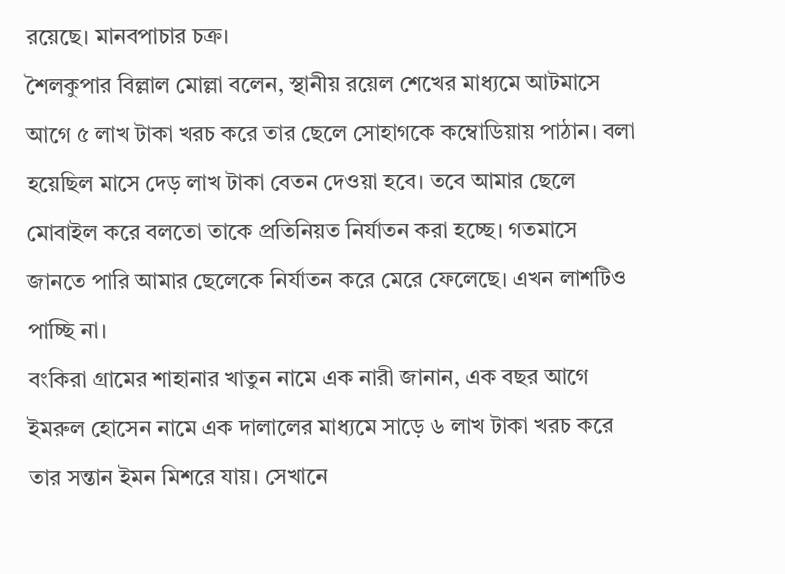রয়েছে। মানবপাচার চক্র।
শৈলকুপার বিল্লাল মোল্লা বলেন, স্থানীয় রয়েল শেখের মাধ্যমে আটমাসে আগে ৫ লাখ টাকা খরচ করে তার ছেলে সোহাগকে কম্বোডিয়ায় পাঠান। বলা হয়েছিল মাসে দেড় লাখ টাকা বেতন দেওয়া হবে। তবে আমার ছেলে মোবাইল করে বলতো তাকে প্রতিনিয়ত নির্যাতন করা হচ্ছে। গতমাসে জানতে পারি আমার ছেলেকে নির্যাতন করে মেরে ফেলেছে। এখন লাশটিও পাচ্ছি না।
বংকিরা গ্রামের শাহানার খাতুন নামে এক নারী জানান, এক বছর আগে ইমরুল হোসেন নামে এক দালালের মাধ্যমে সাড়ে ৬ লাখ টাকা খরচ করে তার সন্তান ইমন মিশরে যায়। সেখানে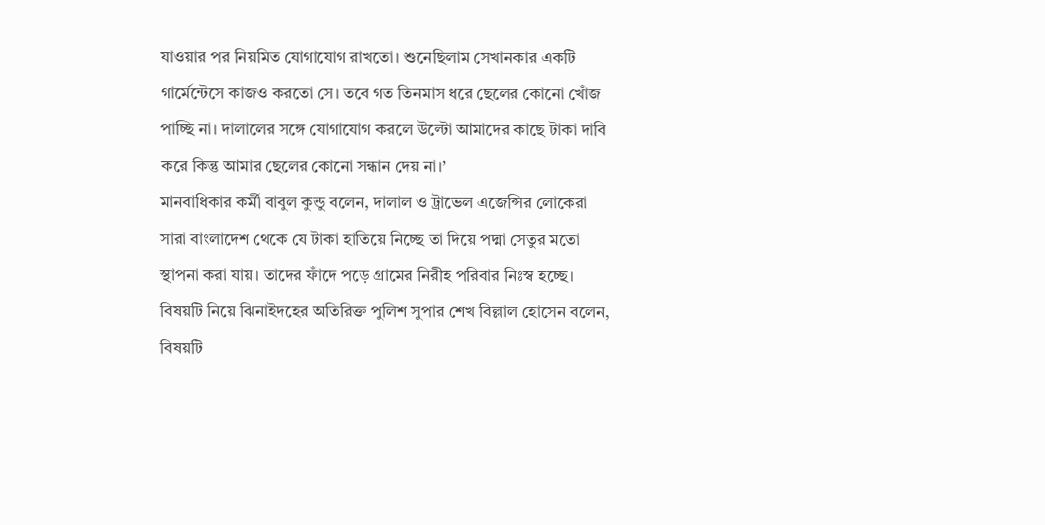যাওয়ার পর নিয়মিত যোগাযোগ রাখতো। শুনেছিলাম সেখানকার একটি গার্মেন্টেসে কাজও করতো সে। তবে গত তিনমাস ধরে ছেলের কোনো খোঁজ পাচ্ছি না। দালালের সঙ্গে যোগাযোগ করলে উল্টো আমাদের কাছে টাকা দাবি করে কিন্তু আমার ছেলের কোনো সন্ধান দেয় না।’
মানবাধিকার কর্মী বাবুল কুন্ডু বলেন, দালাল ও ট্রাভেল এজেন্সির লোকেরা সারা বাংলাদেশ থেকে যে টাকা হাতিয়ে নিচ্ছে তা দিয়ে পদ্মা সেতুর মতো স্থাপনা করা যায়। তাদের ফাঁদে পড়ে গ্রামের নিরীহ পরিবার নিঃস্ব হচ্ছে।
বিষয়টি নিয়ে ঝিনাইদহের অতিরিক্ত পুলিশ সুপার শেখ বিল্লাল হোসেন বলেন, বিষয়টি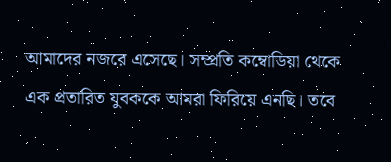আমাদের নজরে এসেছে। সম্প্রতি কম্বোডিয়া থেকে এক প্রতারিত যুবককে আমরা ফিরিয়ে এনছি। তবে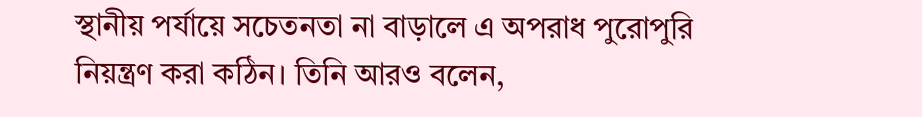স্থানীয় পর্যায়ে সচেতনতা না বাড়ালে এ অপরাধ পুরোপুরি নিয়ন্ত্রণ করা কঠিন। তিনি আরও বলেন,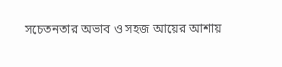সচেতনতার অভাব ও সহজ আয়ের আশায়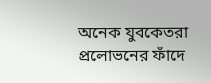অনেক যুবকেতরা প্রলোভনের ফাঁদে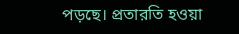পড়ছে। প্রতারতি হওয়া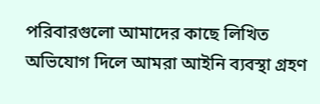পরিবারগুলো আমাদের কাছে লিখিত অভিযোগ দিলে আমরা আইনি ব্যবস্থা গ্রহণ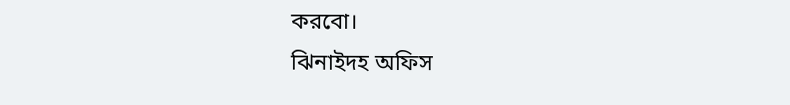করবো।
ঝিনাইদহ অফিস